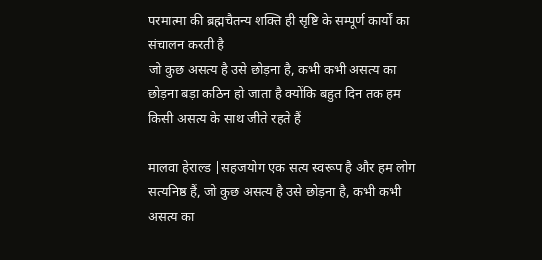परमात्मा की ब्रह्मचैतन्य शक्ति ही सृष्टि के सम्पूर्ण कार्यों का संचालन करती है
जो कुछ असत्य है उसे छोड़ना है, कभी कभी असत्य का छोड़ना बड़ा कठिन हो जाता है क्योंकि बहुत दिन तक हम किसी असत्य के साथ जीते रहते हैं

मालवा हेराल्ड |सहजयोग एक सत्य स्वरूप है और हम लोग सत्यनिष्ठ हैं, जो कुछ असत्य है उसे छोड़ना है, कभी कभी असत्य का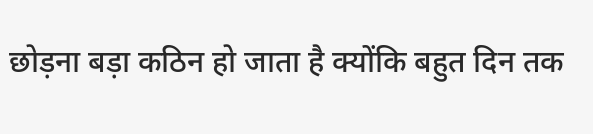छोड़ना बड़ा कठिन हो जाता है क्योंकि बहुत दिन तक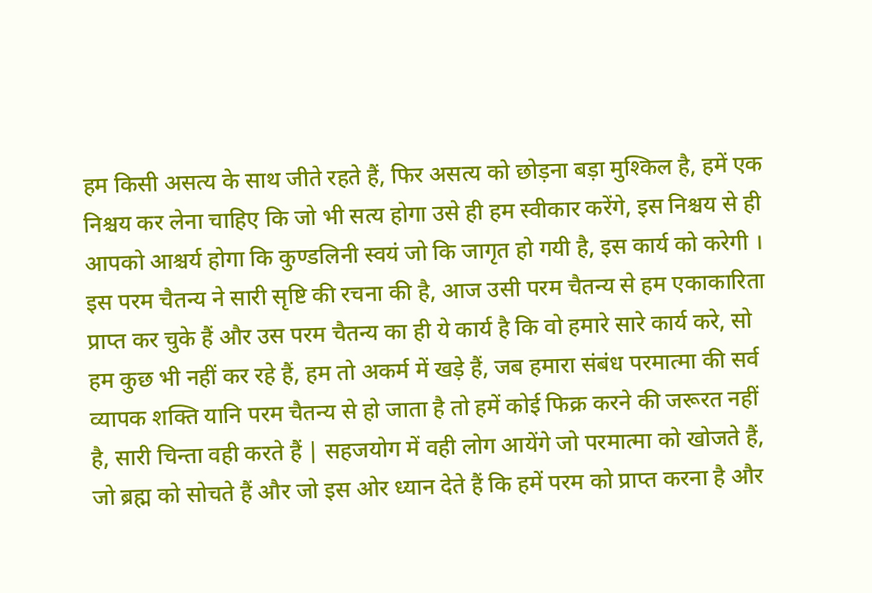हम किसी असत्य के साथ जीते रहते हैं, फिर असत्य को छोड़ना बड़ा मुश्किल है, हमें एक निश्चय कर लेना चाहिए कि जो भी सत्य होगा उसे ही हम स्वीकार करेंगे, इस निश्चय से ही आपको आश्चर्य होगा कि कुण्डलिनी स्वयं जो कि जागृत हो गयी है, इस कार्य को करेगी ।
इस परम चैतन्य ने सारी सृष्टि की रचना की है, आज उसी परम चैतन्य से हम एकाकारिता प्राप्त कर चुके हैं और उस परम चैतन्य का ही ये कार्य है कि वो हमारे सारे कार्य करे, सो हम कुछ भी नहीं कर रहे हैं, हम तो अकर्म में खड़े हैं, जब हमारा संबंध परमात्मा की सर्व व्यापक शक्ति यानि परम चैतन्य से हो जाता है तो हमें कोई फिक्र करने की जरूरत नहीं है, सारी चिन्ता वही करते हैं | सहजयोग में वही लोग आयेंगे जो परमात्मा को खोजते हैं, जो ब्रह्म को सोचते हैं और जो इस ओर ध्यान देते हैं कि हमें परम को प्राप्त करना है और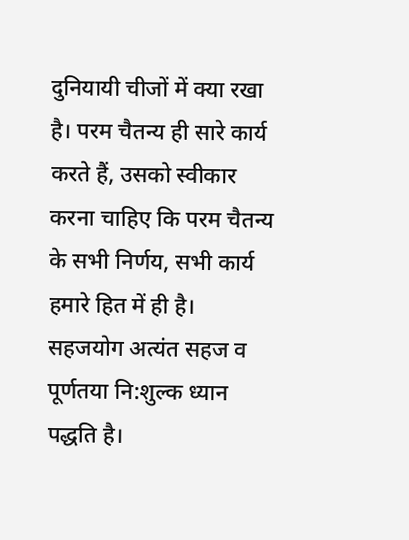दुनियायी चीजों में क्या रखा है। परम चैतन्य ही सारे कार्य करते हैं, उसको स्वीकार करना चाहिए कि परम चैतन्य के सभी निर्णय, सभी कार्य हमारे हित में ही है।
सहजयोग अत्यंत सहज व पूर्णतया नि:शुल्क ध्यान पद्धति है।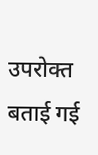उपरोक्त बताई गई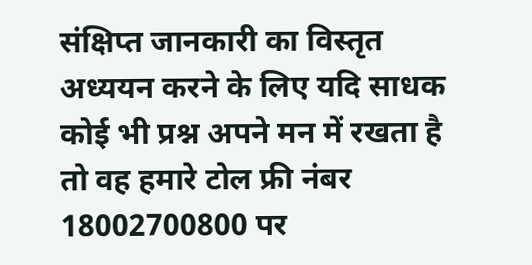संक्षिप्त जानकारी का विस्तृत अध्ययन करने के लिए यदि साधक कोई भी प्रश्न अपने मन में रखता है तो वह हमारे टोल फ्री नंबर 18002700800 पर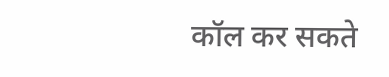कॉल कर सकते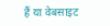हैं या वेबसाइट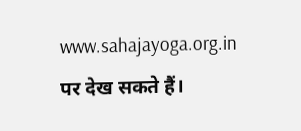www.sahajayoga.org.in पर देख सकते हैं।